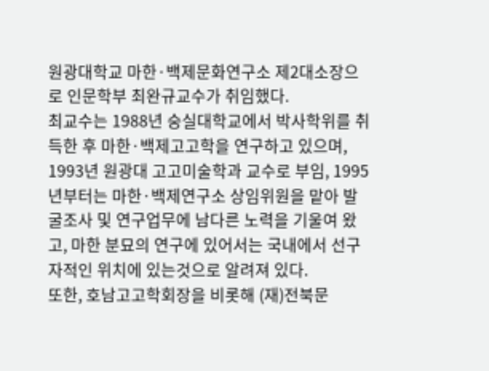원광대학교 마한·백제문화연구소 제2대소장으로 인문학부 최완규교수가 취임했다.
최교수는 1988년 숭실대학교에서 박사학위를 취득한 후 마한·백제고고학을 연구하고 있으며, 1993년 원광대 고고미술학과 교수로 부임, 1995년부터는 마한·백제연구소 상임위원을 맡아 발굴조사 및 연구업무에 남다른 노력을 기울여 왔고, 마한 분묘의 연구에 있어서는 국내에서 선구자적인 위치에 있는것으로 알려져 있다.
또한, 호남고고학회장을 비롯해 (재)전북문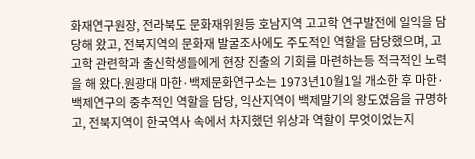화재연구원장, 전라북도 문화재위원등 호남지역 고고학 연구발전에 일익을 담당해 왔고, 전북지역의 문화재 발굴조사에도 주도적인 역할을 담당했으며, 고고학 관련학과 출신학생들에게 현장 진출의 기회를 마련하는등 적극적인 노력을 해 왔다.원광대 마한·백제문화연구소는 1973년10월1일 개소한 후 마한·백제연구의 중추적인 역할을 담당, 익산지역이 백제말기의 왕도였음을 규명하고, 전북지역이 한국역사 속에서 차지했던 위상과 역할이 무엇이었는지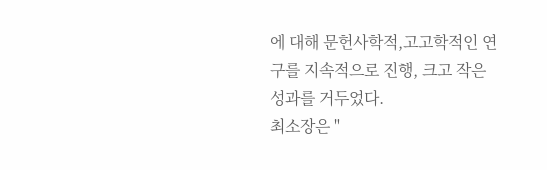에 대해 문헌사학적,고고학적인 연구를 지속적으로 진행, 크고 작은 성과를 거두었다.
최소장은 "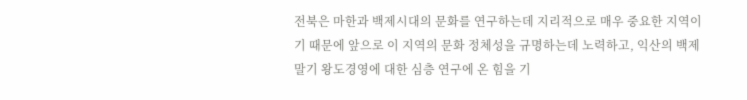전북은 마한과 백제시대의 문화를 연구하는데 지리적으로 매우 중요한 지역이기 때문에 앞으로 이 지역의 문화 정체성을 규명하는데 노력하고, 익산의 백제말기 왕도경영에 대한 심층 연구에 온 힘을 기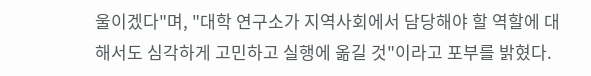울이겠다"며, "대학 연구소가 지역사회에서 담당해야 할 역할에 대해서도 심각하게 고민하고 실행에 옮길 것"이라고 포부를 밝혔다.